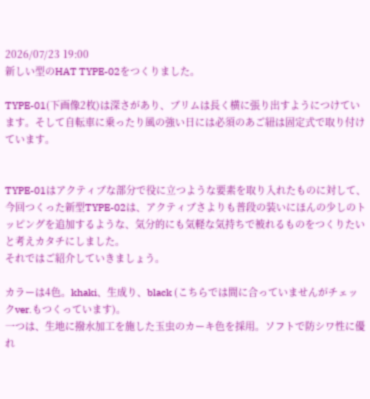2026/07/23 19:00
新しい型のHAT TYPE-02をつくりました。

TYPE-01(下画像2枚)は深さがあり、ブリムは長く横に張り出すようにつけています。そして自転車に乗ったり風の強い日には必須のあご紐は固定式で取り付けています。


TYPE-01はアクティブな部分で役に立つような要素を取り入れたものに対して、
今回つくった新型TYPE-02は、アクティブさよりも普段の装いにほんの少しのトッピングを追加するような、気分的にも気軽な気持ちで被れるものをつくりたいと考えカタチにしました。
それではご紹介していきましょう。

カラーは4色。khaki、生成り、black (こちらでは間に合っていませんがチェックver.もつくっています)。
一つは、生地に撥水加工を施した玉虫のカーキ色を採用。ソフトで防シワ性に優れ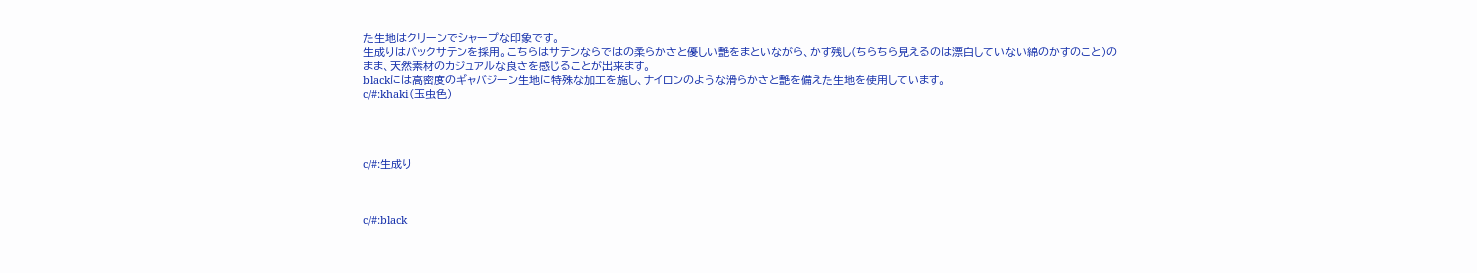た生地はクリーンでシャープな印象です。
生成りはバックサテンを採用。こちらはサテンならではの柔らかさと優しい艶をまといながら、かす残し(ちらちら見えるのは漂白していない綿のかすのこと)のまま、天然素材のカジュアルな良さを感じることが出来ます。
blackには高密度のギャバジーン生地に特殊な加工を施し、ナイロンのような滑らかさと艶を備えた生地を使用しています。
c/#:khaki(玉虫色)




c/#:生成り



c/#:black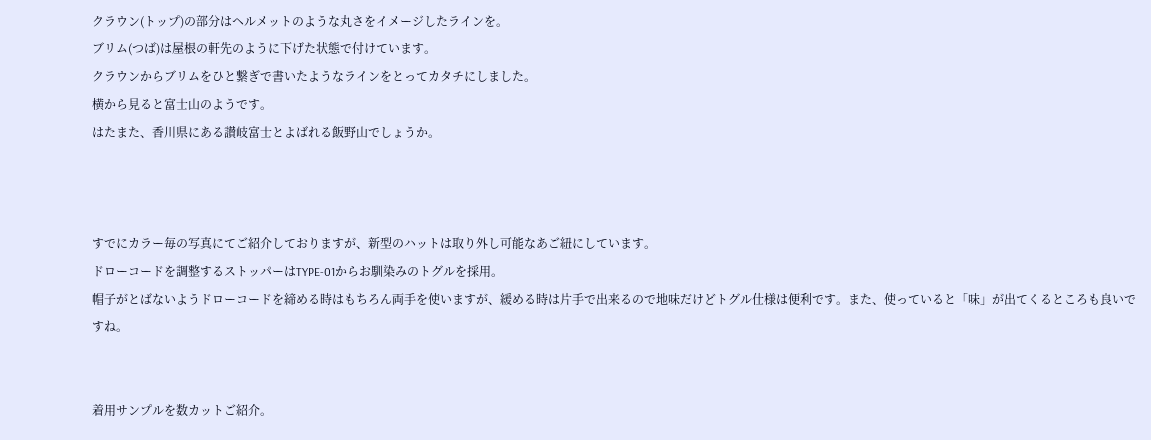クラウン(トップ)の部分はヘルメットのような丸さをイメージしたラインを。
ブリム(つば)は屋根の軒先のように下げた状態で付けています。
クラウンからブリムをひと繋ぎで書いたようなラインをとってカタチにしました。
横から見ると富士山のようです。
はたまた、香川県にある讃岐富士とよばれる飯野山でしょうか。



すでにカラー毎の写真にてご紹介しておりますが、新型のハットは取り外し可能なあご紐にしています。
ドローコードを調整するストッパーはTYPE-01からお馴染みのトグルを採用。
帽子がとばないようドローコードを締める時はもちろん両手を使いますが、緩める時は片手で出来るので地味だけどトグル仕様は便利です。また、使っていると「味」が出てくるところも良いですね。


着用サンプルを数カットご紹介。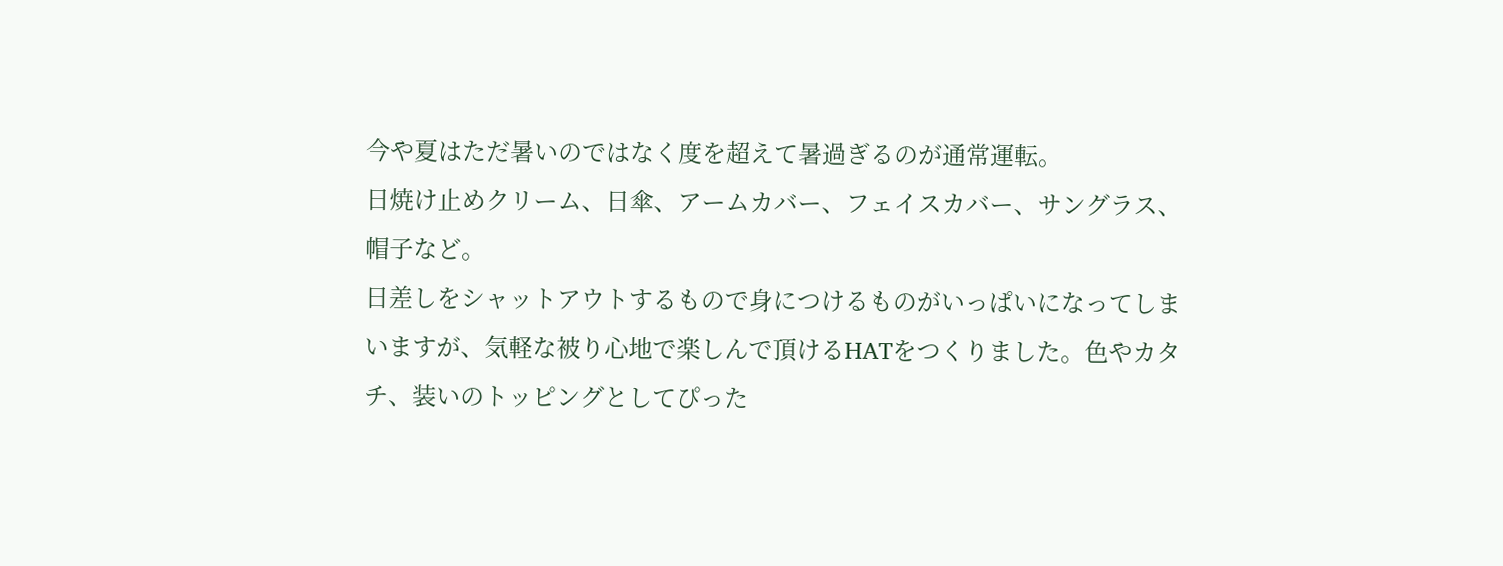今や夏はただ暑いのではなく度を超えて暑過ぎるのが通常運転。
日焼け止めクリーム、日傘、アームカバー、フェイスカバー、サングラス、帽子など。
日差しをシャットアウトするもので身につけるものがいっぱいになってしまいますが、気軽な被り心地で楽しんで頂けるHATをつくりました。色やカタチ、装いのトッピングとしてぴった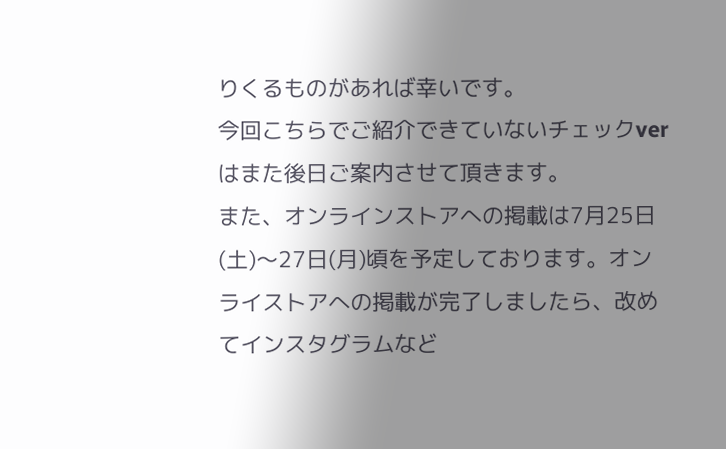りくるものがあれば幸いです。
今回こちらでご紹介できていないチェックverはまた後日ご案内させて頂きます。
また、オンラインストアへの掲載は7月25日(土)〜27日(月)頃を予定しております。オンライストアへの掲載が完了しましたら、改めてインスタグラムなど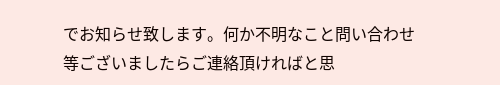でお知らせ致します。何か不明なこと問い合わせ等ございましたらご連絡頂ければと思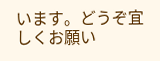います。どうぞ宜しくお願い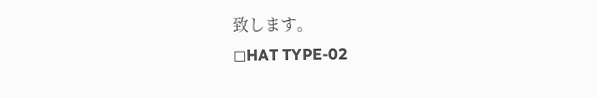致します。
◻HAT TYPE-02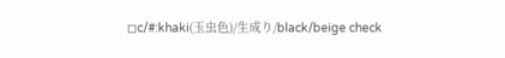◻c/#:khaki(玉虫色)/生成り/black/beige check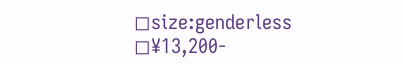◻size:genderless
◻¥13,200-